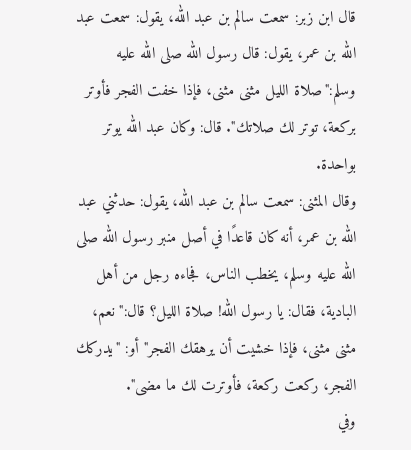قال ابن زبر: سمعت سالم بن عبد الله، يقول: سمعت عبد الله بن عمر، يقول: قال رسول الله صلى الله عليه وسلم:"صلاة الليل مثنى مثنى، فإذا خفت الفجر فأوتر بركعة، توتر لك صلاتك". قال: وكان عبد الله يوتر بواحدة.
وقال المثنى: سمعت سالم بن عبد الله، يقول: حدثني عبد الله بن عمر، أنه كان قاعدًا في أصل منبر رسول الله صلى الله عليه وسلم، يخطب الناس، فجاءه رجل من أهل البادية، فقال: يا رسول الله! صلاة الليل؟ قال:"نعم، مثنى مثنى، فإذا خشيت أن يرهقك الفجر" أو: "يدركك الفجر، ركعت ركعة، فأوترت لك ما مضى".
وفي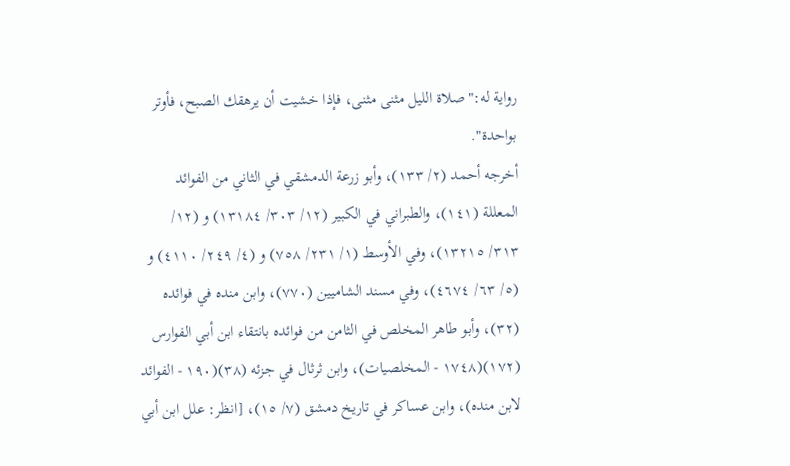رواية له:"صلاة الليل مثنى مثنى، فإذا خشيت أن يرهقك الصبح، فأوتر بواحدة".
أخرجه أحمد (٢/ ١٣٣)، وأبو زرعة الدمشقي في الثاني من الفوائد المعللة (١٤١)، والطبراني في الكبير (١٢/ ٣٠٣/ ١٣١٨٤) و (١٢/ ٣١٣/ ١٣٢١٥)، وفي الأوسط (١/ ٢٣١/ ٧٥٨) و (٤/ ٢٤٩/ ٤١١٠) و (٥/ ٦٣/ ٤٦٧٤)، وفي مسند الشاميين (٧٧٠)، وابن منده في فوائده (٣٢)، وأبو طاهر المخلص في الثامن من فوائده بانتقاء ابن أبي الفوارس (١٧٢)(١٧٤٨ - المخلصيات)، وابن ثرثال في جزئه (٣٨)(١٩٠ - الفوائد لابن منده)، وابن عساكر في تاريخ دمشق (٧/ ١٥)، [انظر: علل ابن أبي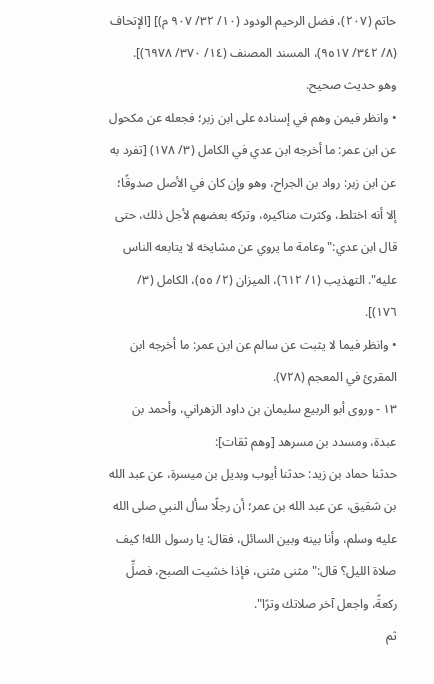حاتم (٢٠٧)، فضل الرحيم الودود (١٠/ ٣٢/ ٩٠٧ م)] [الإتحاف (٨/ ٣٤٢/ ٩٥١٧)، المسند المصنف (١٤/ ٣٧٠/ ٦٩٧٨)].
وهو حديث صحيح.
• وانظر فيمن وهم في إسناده على ابن زبر؛ فجعله عن مكحول عن ابن عمر: ما أخرجه ابن عدي في الكامل (٣/ ١٧٨) [تفرد به عن ابن زبر: رواد بن الجراح، وهو وإن كان في الأصل صدوقًا؛ إلا أنه اختلط، وكثرت مناكيره، وتركه بعضهم لأجل ذلك، حتى قال ابن عدي:"وعامة ما يروي عن مشايخه لا يتابعه الناس عليه". التهذيب (١/ ٦١٢)، الميزان (٢/ ٥٥)، الكامل (٣/ ١٧٦)].
• وانظر فيما لا يثبت عن سالم عن ابن عمر: ما أخرجه ابن المقرئ في المعجم (٧٢٨).
١٣ - وروى أبو الربيع سليمان بن داود الزهراني، وأحمد بن عبدة، ومسدد بن مسرهد [وهم ثقات]:
حدثنا حماد بن زيد: حدثنا أيوب وبديل بن ميسرة، عن عبد الله بن شقيق، عن عبد الله بن عمر؛ أن رجلًا سأل النبي صلى الله عليه وسلم، وأنا بينه وبين السائل، فقال: يا رسول الله! كيف صلاة الليل؟ قال:"مثنى مثنى، فإذا خشيت الصبح، فصلِّ ركعةً، واجعل آخر صلاتك وترًا".
ثم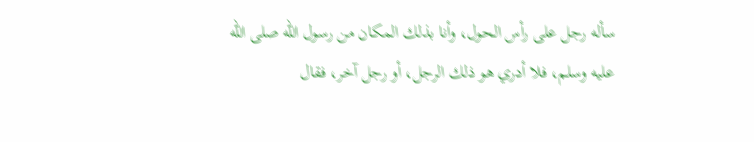سأله رجل على رأس الحول، وأنا بذلك المكان من رسول الله صلى الله عليه وسلم، فلا أدري هو ذلك الرجل، أو رجل آخر، فقال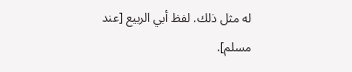له مثل ذلك. لفظ أبي الربيع [عند مسلم].